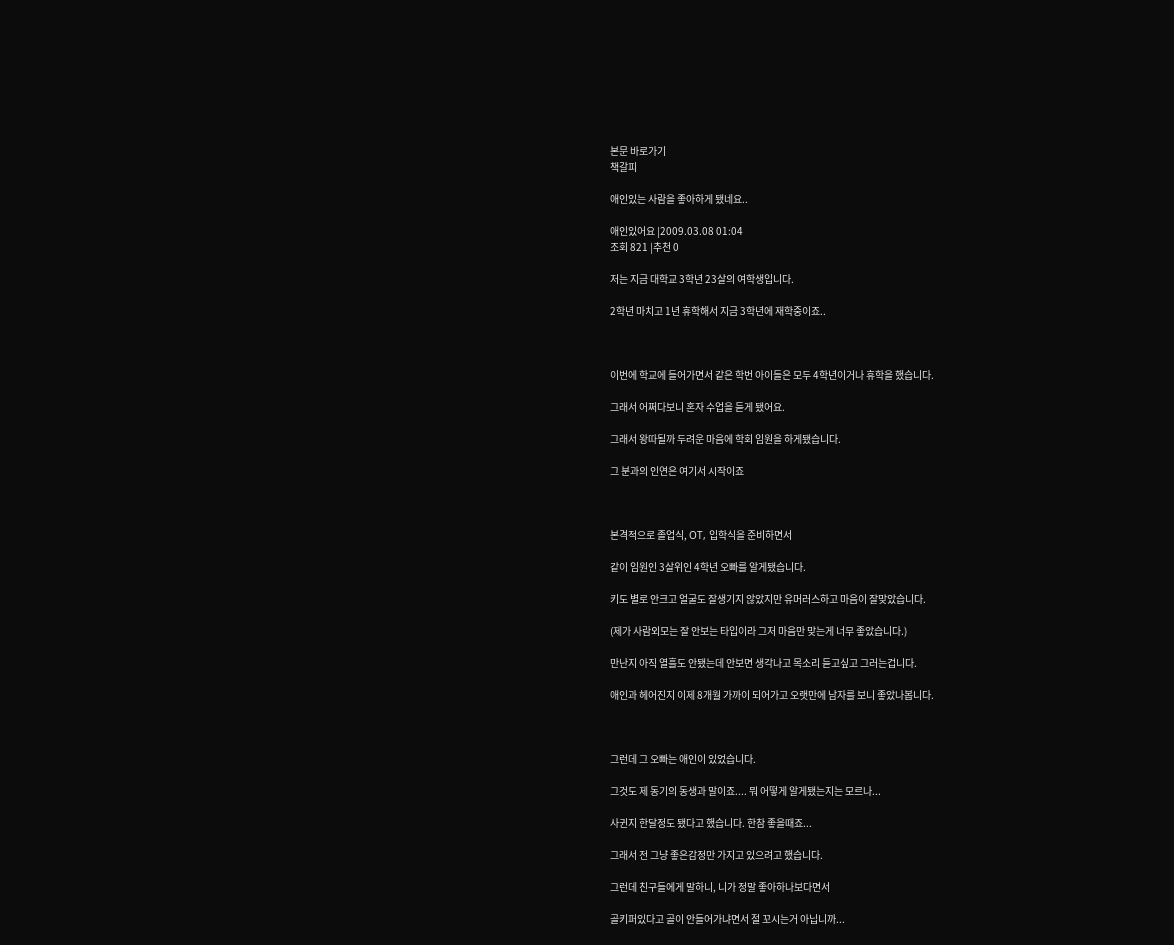본문 바로가기
책갈피

애인있는 사람을 좋아하게 됐네요..

애인있어요 |2009.03.08 01:04
조회 821 |추천 0

저는 지금 대학교 3학년 23살의 여학생입니다.

2학년 마치고 1년 휴학해서 지금 3학년에 재학중이죠..



이번에 학교에 들어가면서 같은 학번 아이들은 모두 4학년이거나 휴학을 했습니다.

그래서 어쩌다보니 혼자 수업을 듣게 됐어요.

그래서 왕따될까 두려운 마음에 학회 임원을 하게됐습니다.

그 분과의 인연은 여기서 시작이죠



본격적으로 졸업식, OT, 입학식을 준비하면서

같이 임원인 3살위인 4학년 오빠를 알게됐습니다.

키도 별로 안크고 얼굴도 잘생기지 않았지만 유머러스하고 마음이 잘맞았습니다.

(제가 사람외모는 잘 안보는 타입이라 그저 마음만 맞는게 너무 좋았습니다.)

만난지 아직 열흘도 안됐는데 안보면 생각나고 목소리 듣고싶고 그러는겁니다.

애인과 헤어진지 이제 8개월 가까이 되어가고 오랫만에 남자를 보니 좋았나봅니다.



그런데 그 오빠는 애인이 있었습니다.

그것도 제 동기의 동생과 말이죠.... 뭐 어떻게 알게됐는지는 모르나...

사귄지 한달정도 됐다고 했습니다. 한참 좋을때죠...

그래서 전 그냥 좋은감정만 가지고 있으려고 했습니다.

그런데 친구들에게 말하니, 니가 정말 좋아하나보다면서

골키퍼있다고 골이 안들어가냐면서 절 꼬시는거 아닙니까...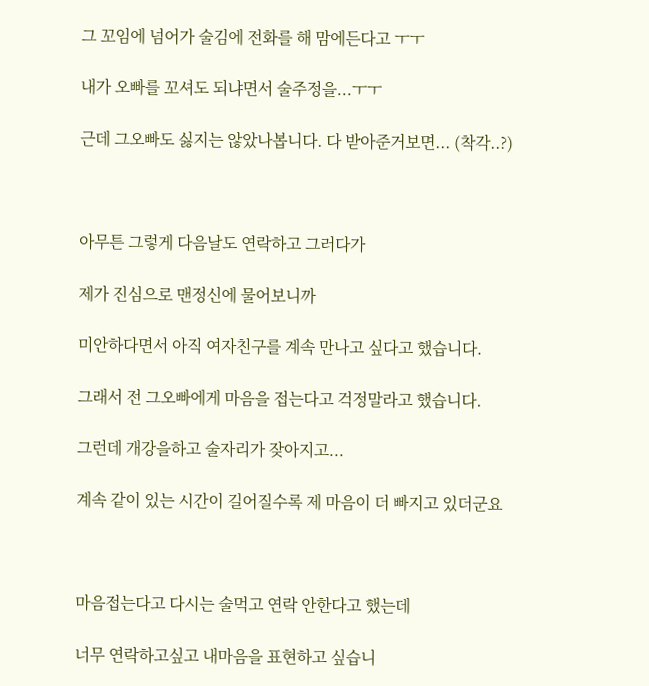그 꼬임에 넘어가 술김에 전화를 해 맘에든다고 ㅜㅜ

내가 오빠를 꼬셔도 되냐면서 술주정을...ㅜㅜ

근데 그오빠도 싫지는 않았나봅니다. 다 받아준거보면... (착각..?)



아무튼 그렇게 다음날도 연락하고 그러다가

제가 진심으로 맨정신에 물어보니까

미안하다면서 아직 여자친구를 계속 만나고 싶다고 했습니다.

그래서 전 그오빠에게 마음을 접는다고 걱정말라고 했습니다.

그런데 개강을하고 술자리가 잦아지고...

계속 같이 있는 시간이 길어질수록 제 마음이 더 빠지고 있더군요



마음접는다고 다시는 술먹고 연락 안한다고 했는데

너무 연락하고싶고 내마음을 표현하고 싶습니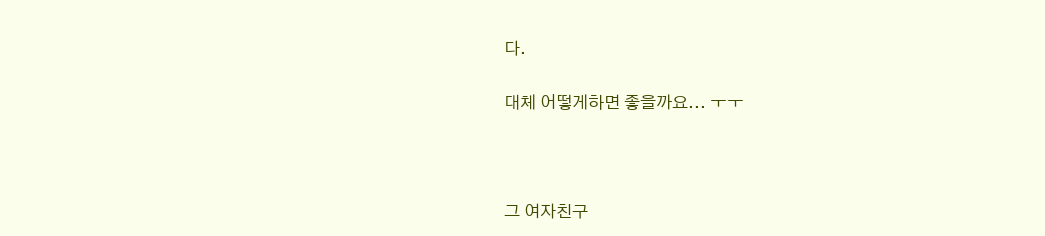다.

대체 어떻게하면 좋을까요... ㅜㅜ



그 여자친구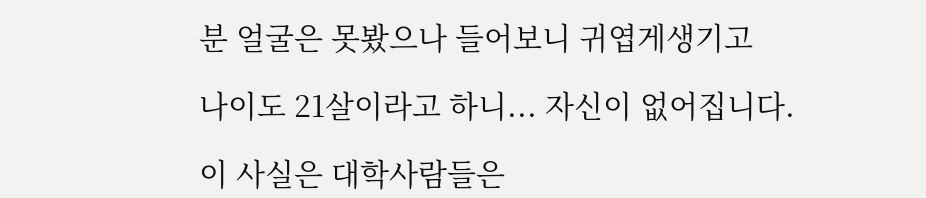분 얼굴은 못봤으나 들어보니 귀엽게생기고

나이도 21살이라고 하니... 자신이 없어집니다.

이 사실은 대학사람들은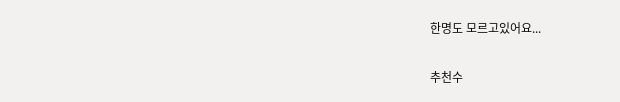한명도 모르고있어요...

추천수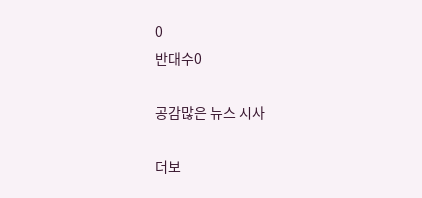0
반대수0

공감많은 뉴스 시사

더보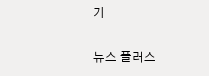기

뉴스 플러스